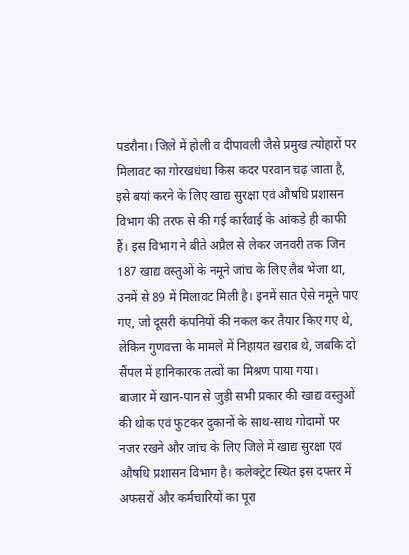पडरौना। जिले में होली व दीपावली जैसे प्रमुख त्योहारों पर मिलावट का गोरखधंधा किस कदर परवान चढ़ जाता है, इसे बयां करने के लिए खाद्य सुरक्षा एवं औषधि प्रशासन विभाग की तरफ से की गई कार्रवाई के आंकड़े ही काफी हैं। इस विभाग ने बीते अप्रैल से लेकर जनवरी तक जिन 187 खाद्य वस्तुओं के नमूने जांच के लिए लैब भेजा था, उनमें से 89 में मिलावट मिली है। इनमें सात ऐसे नमूने पाए गए, जो दूसरी कंपनियों की नकल कर तैयार किए गए थे, लेकिन गुणवत्ता के मामले में निहायत खराब थे, जबकि दो सैंपल में हानिकारक तत्वों का मिश्रण पाया गया।
बाजार में खान-पान से जुड़ी सभी प्रकार की खाद्य वस्तुओं की थोक एवं फुटकर दुकानों के साथ-साथ गोदामों पर नजर रखने और जांच के लिए जिले में खाद्य सुरक्षा एवं औषधि प्रशासन विभाग है। कलेक्ट्रेट स्थित इस दफ्तर में अफसरों और कर्मचारियों का पूरा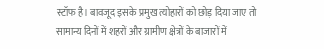स्टॉफ है। बावजूद इसके प्रमुख त्योहारों को छोड़ दिया जाए तो सामान्य दिनों में शहरों और ग्रामीण क्षेत्रों के बाजारों में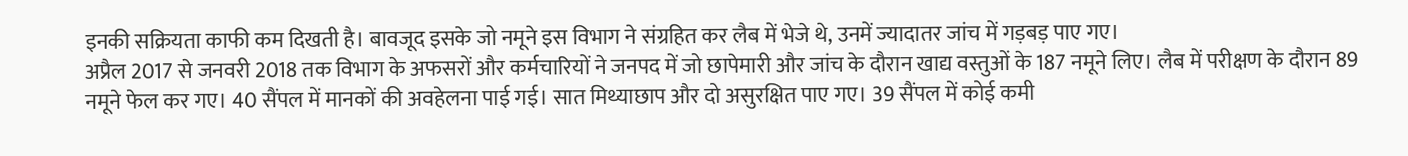इनकी सक्रियता काफी कम दिखती है। बावजूद इसके जो नमूने इस विभाग ने संग्रहित कर लैब में भेजे थे, उनमें ज्यादातर जांच में गड़बड़ पाए गए।
अप्रैल 2017 से जनवरी 2018 तक विभाग के अफसरों और कर्मचारियों ने जनपद में जो छापेमारी और जांच के दौरान खाद्य वस्तुओं के 187 नमूने लिए। लैब में परीक्षण के दौरान 89 नमूने फेल कर गए। 40 सैंपल में मानकों की अवहेलना पाई गई। सात मिथ्याछाप और दो असुरक्षित पाए गए। 39 सैंपल में कोई कमी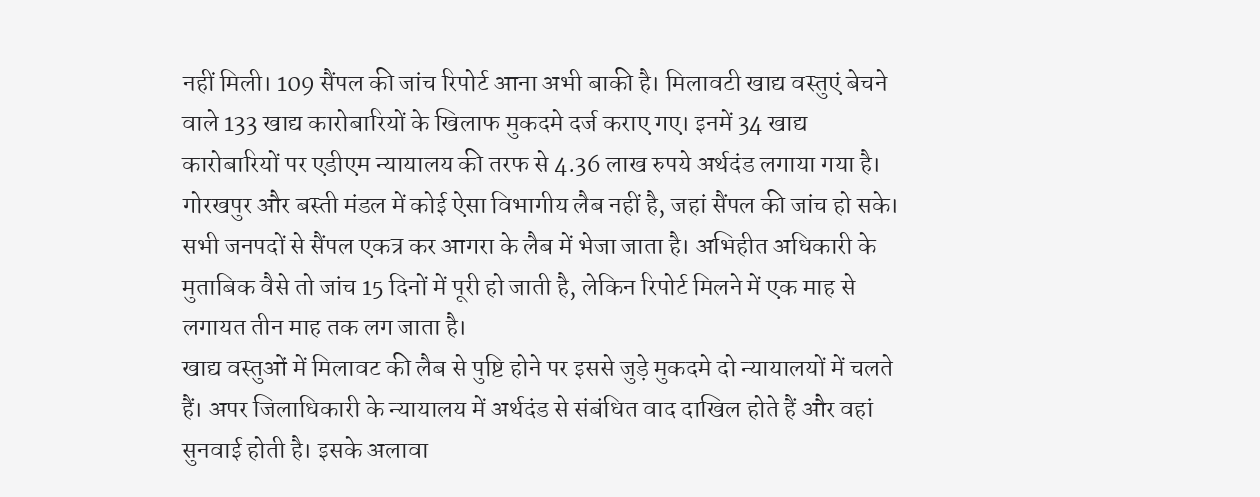नहीं मिली। 109 सैंपल की जांच रिपोर्ट आना अभी बाकी है। मिलावटी खाद्य वस्तुएं बेचने वाले 133 खाद्य कारोबारियों के खिलाफ मुकदमे दर्ज कराए गए। इनमें 34 खाद्य कारोबारियों पर एडीएम न्यायालय की तरफ से 4.36 लाख रुपये अर्थदंड लगाया गया है।
गोरखपुर और बस्ती मंडल में कोई ऐसा विभागीय लैब नहीं है, जहां सैंपल की जांच हो सके। सभी जनपदों से सैंपल एकत्र कर आगरा के लैब में भेजा जाता है। अभिहीत अधिकारी के मुताबिक वैसे तो जांच 15 दिनों में पूरी हो जाती है, लेकिन रिपोर्ट मिलने में एक माह से लगायत तीन माह तक लग जाता है।
खाद्य वस्तुओं में मिलावट की लैब से पुष्टि होने पर इससे जुड़े मुकदमे दो न्यायालयों में चलते हैं। अपर जिलाधिकारी के न्यायालय में अर्थदंड से संबंधित वाद दाखिल होते हैं और वहां सुनवाई होती है। इसके अलावा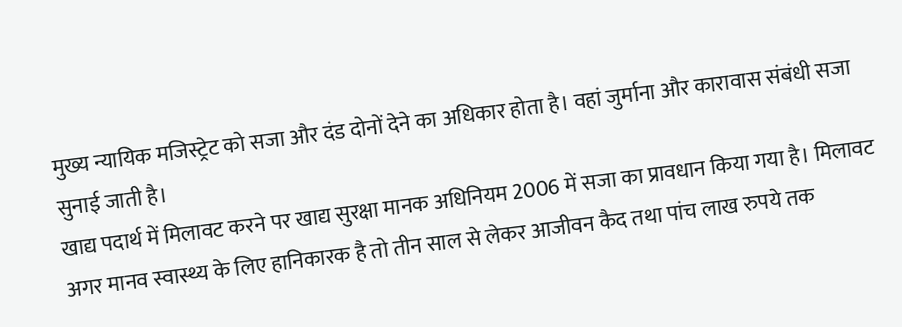मुख्य न्यायिक मजिस्ट्रेट को सजा और दंड दोनों देने का अधिकार होता है। वहां जुर्माना और कारावास संबंधी सजा सुनाई जाती है।
खाद्य पदार्थ में मिलावट करने पर खाद्य सुरक्षा मानक अधिनियम 2006 में सजा का प्रावधान किया गया है। मिलावट अगर मानव स्वास्थ्य के लिए हानिकारक है तो तीन साल से लेकर आजीवन कैद तथा पांच लाख रुपये तक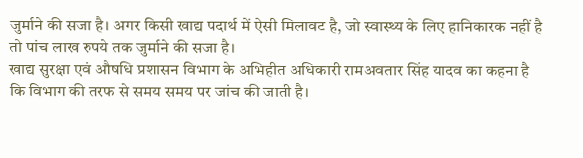जुर्माने की सजा है। अगर किसी खाद्य पदार्थ में ऐसी मिलावट है, जो स्वास्थ्य के लिए हानिकारक नहीं है तो पांच लाख रुपये तक जुर्माने की सजा है।
खाद्य सुरक्षा एवं औषधि प्रशासन विभाग के अभिहीत अधिकारी रामअवतार सिंह यादव का कहना है कि विभाग की तरफ से समय समय पर जांच की जाती है।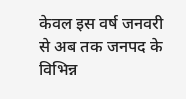केवल इस वर्ष जनवरी से अब तक जनपद के विभिन्न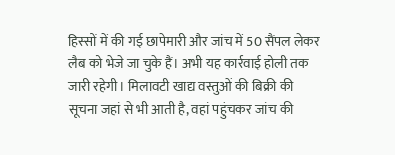हिस्सों में की गई छापेमारी और जांच में 50 सैंपल लेकर लैब को भेजे जा चुके हैं। अभी यह कार्रवाई होली तक जारी रहेगी। मिलावटी खाद्य वस्तुओं की बिक्री की सूचना जहां से भी आती है, वहां पहुंचकर जांच की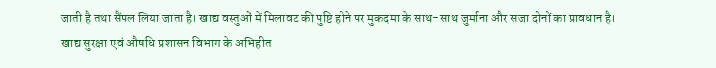जाती है तथा सैंपल लिया जाता है। खाद्य वस्तुओं में मिलावट की पुष्टि होने पर मुकदमा के साथ-साथ जुर्माना और सजा दोनों का प्रावधान है।
खाद्य सुरक्षा एवं औषधि प्रशासन विभाग के अभिहीत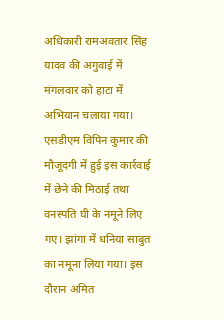अधिकारी रामअवतार सिंह यादव की अगुवाई में मंगलवार को हाटा में अभियान चलाया गया। एसडीएम विपिन कुमार की मौजूदगी में हुई इस कार्रवाई में छेने की मिठाई तथा वनस्पति घी के नमूने लिए गए। झांगा में धनिया साबुत का नमूना लिया गया। इस दौरान अमित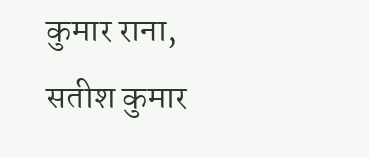कुमार राना, सतीश कुमार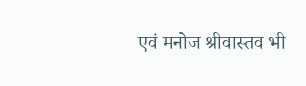एवं मनोज श्रीवास्तव भी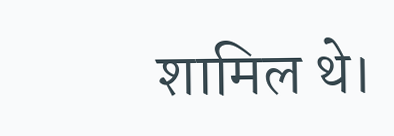शामिल थे।